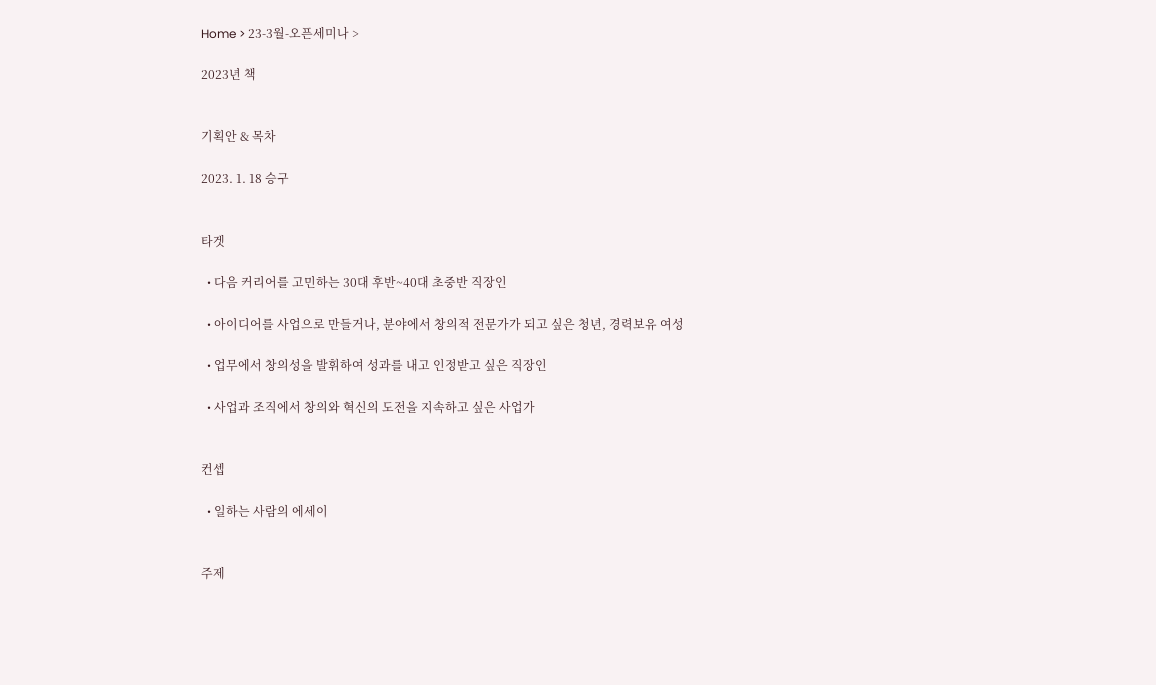Home > 23-3월-오픈세미나 >

2023년 책


기획안 & 목차

2023. 1. 18 승구


타겟

  • 다음 커리어를 고민하는 30대 후반~40대 초중반 직장인

  • 아이디어를 사업으로 만들거나, 분야에서 창의적 전문가가 되고 싶은 청년, 경력보유 여성

  • 업무에서 창의성을 발휘하여 성과를 내고 인정받고 싶은 직장인

  • 사업과 조직에서 창의와 혁신의 도전을 지속하고 싶은 사업가


컨셉

  • 일하는 사람의 에세이


주제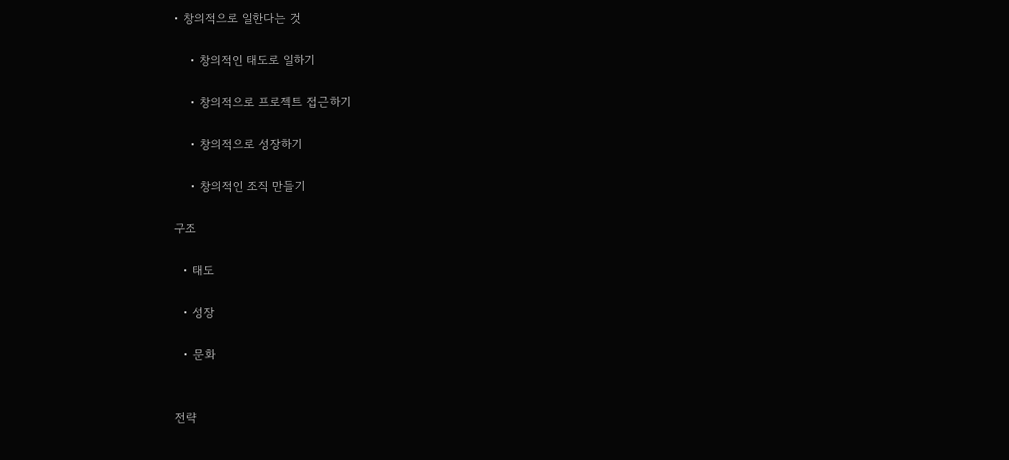• 창의적으로 일한다는 것

    • 창의적인 태도로 일하기

    • 창의적으로 프로젝트 접근하기

    • 창의적으로 성장하기

    • 창의적인 조직 만들기

구조

  • 태도

  • 성장

  • 문화


전략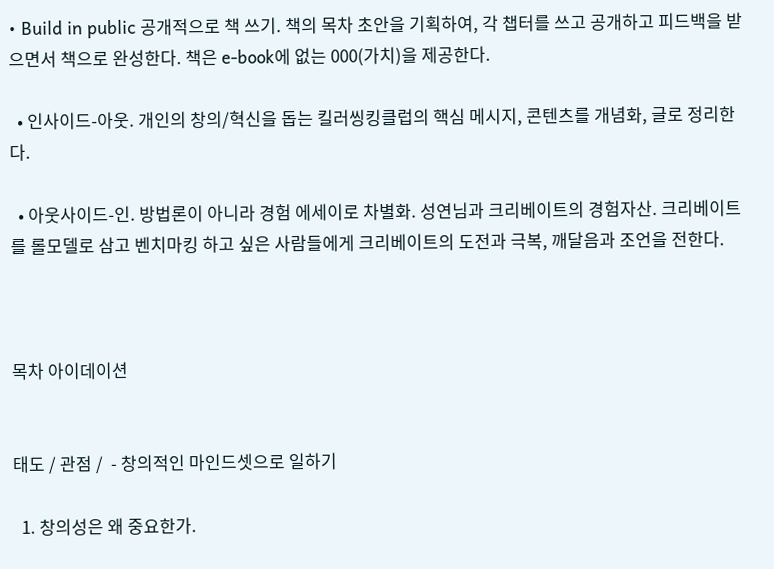• Build in public 공개적으로 책 쓰기. 책의 목차 초안을 기획하여, 각 챕터를 쓰고 공개하고 피드백을 받으면서 책으로 완성한다. 책은 e-book에 없는 000(가치)을 제공한다.

  • 인사이드-아웃. 개인의 창의/혁신을 돕는 킬러씽킹클럽의 핵심 메시지, 콘텐츠를 개념화, 글로 정리한다.

  • 아웃사이드-인. 방법론이 아니라 경험 에세이로 차별화. 성연님과 크리베이트의 경험자산. 크리베이트를 롤모델로 삼고 벤치마킹 하고 싶은 사람들에게 크리베이트의 도전과 극복, 깨달음과 조언을 전한다.



목차 아이데이션


태도 / 관점 /  - 창의적인 마인드셋으로 일하기

  1. 창의성은 왜 중요한가.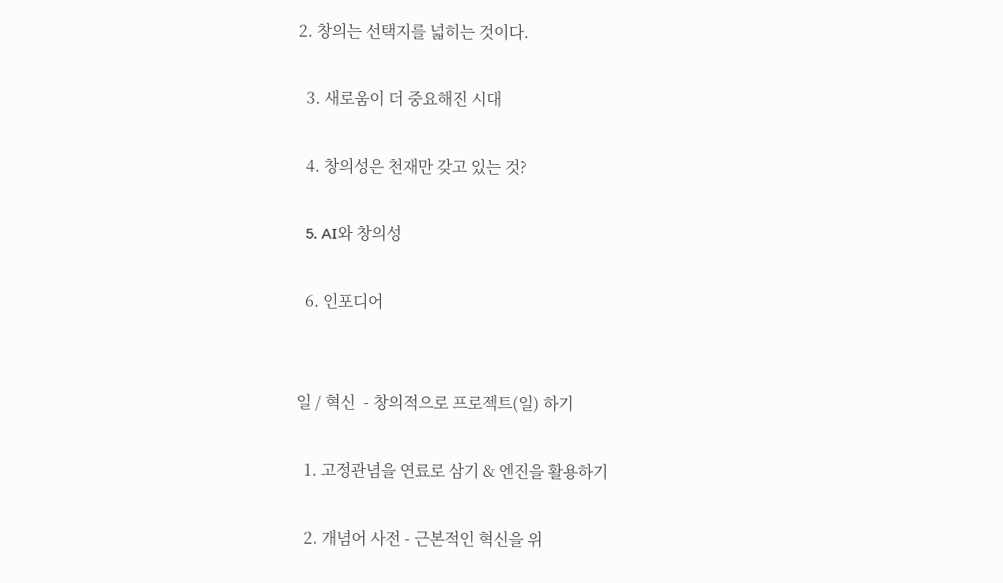2. 창의는 선택지를 넓히는 것이다.

  3. 새로움이 더 중요해진 시대

  4. 창의성은 천재만 갖고 있는 것?

  5. AI와 창의성

  6. 인포디어


일 / 혁신  - 창의적으로 프로젝트(일) 하기

  1. 고정관념을 연료로 삼기 & 엔진을 활용하기

  2. 개념어 사전 - 근본적인 혁신을 위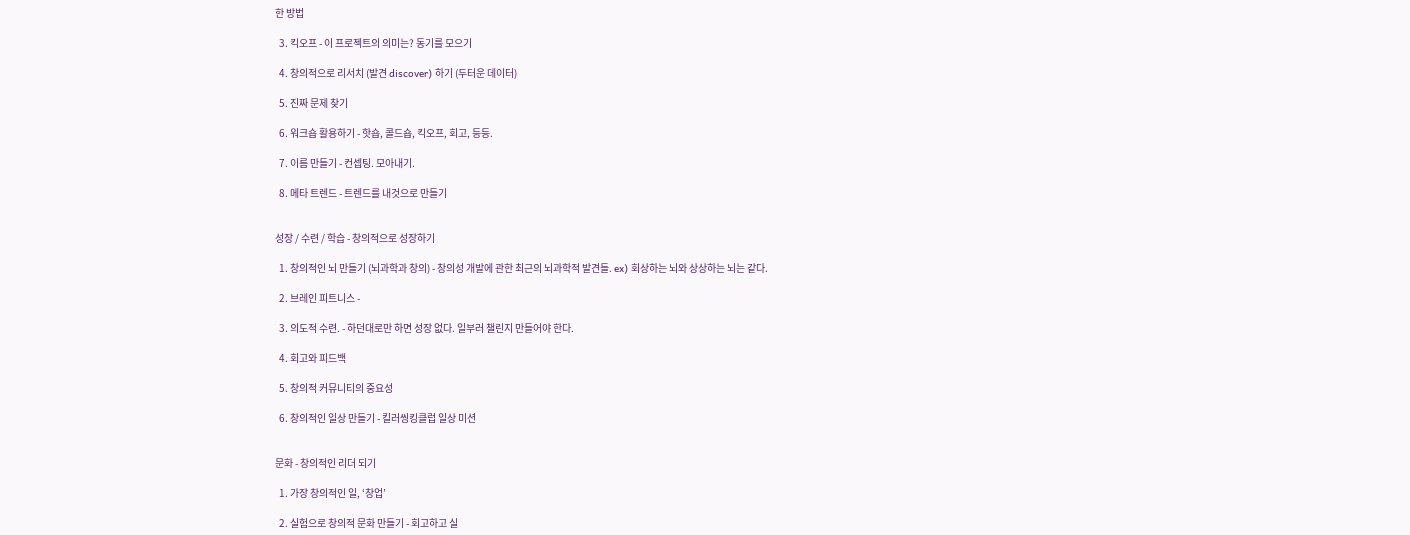한 방법

  3. 킥오프 - 이 프로젝트의 의미는? 동기를 모으기

  4. 창의적으로 리서치 (발견 discover) 하기 (두터운 데이터)

  5. 진짜 문제 찾기

  6. 워크숍 활용하기 - 핫숍, 콜드숍, 킥오프, 회고, 등등.

  7. 이름 만들기 - 컨셉팅. 모아내기.

  8. 메타 트렌드 - 트렌드를 내것으로 만들기


성장 / 수련 / 학습 - 창의적으로 성장하기

  1. 창의적인 뇌 만들기 (뇌과학과 창의) - 창의성 개발에 관한 최근의 뇌과학적 발견들. ex) 회상하는 뇌와 상상하는 뇌는 같다.

  2. 브레인 피트니스 -

  3. 의도적 수련. - 하던대로만 하면 성장 없다. 일부러 챌린지 만들어야 한다.

  4. 회고와 피드백

  5. 창의적 커뮤니티의 중요성

  6. 창의적인 일상 만들기 - 킬러씽킹클럽 일상 미션


문화 - 창의적인 리더 되기

  1. 가장 창의적인 일, ‘창업’

  2. 실험으로 창의적 문화 만들기 - 회고하고 실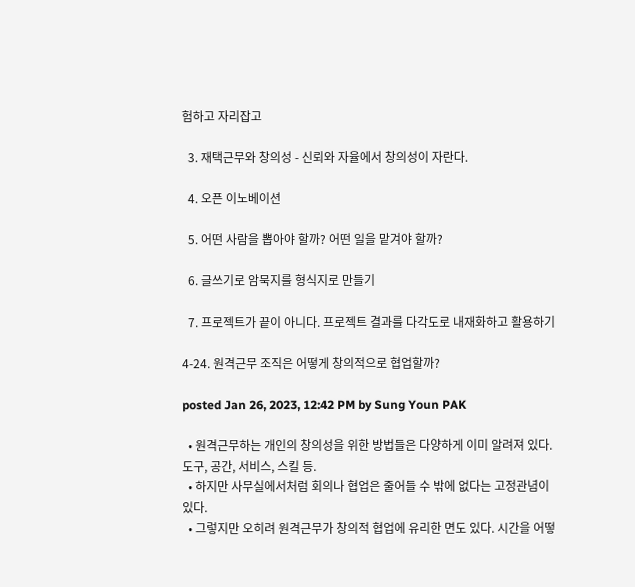험하고 자리잡고

  3. 재택근무와 창의성 - 신뢰와 자율에서 창의성이 자란다.

  4. 오픈 이노베이션

  5. 어떤 사람을 뽑아야 할까? 어떤 일을 맡겨야 할까?

  6. 글쓰기로 암묵지를 형식지로 만들기

  7. 프로젝트가 끝이 아니다. 프로젝트 결과를 다각도로 내재화하고 활용하기

4-24. 원격근무 조직은 어떻게 창의적으로 협업할까?

posted Jan 26, 2023, 12:42 PM by Sung Youn PAK

  • 원격근무하는 개인의 창의성을 위한 방법들은 다양하게 이미 알려져 있다. 도구, 공간, 서비스, 스킬 등.
  • 하지만 사무실에서처럼 회의나 협업은 줄어들 수 밖에 없다는 고정관념이 있다.
  • 그렇지만 오히려 원격근무가 창의적 협업에 유리한 면도 있다. 시간을 어떻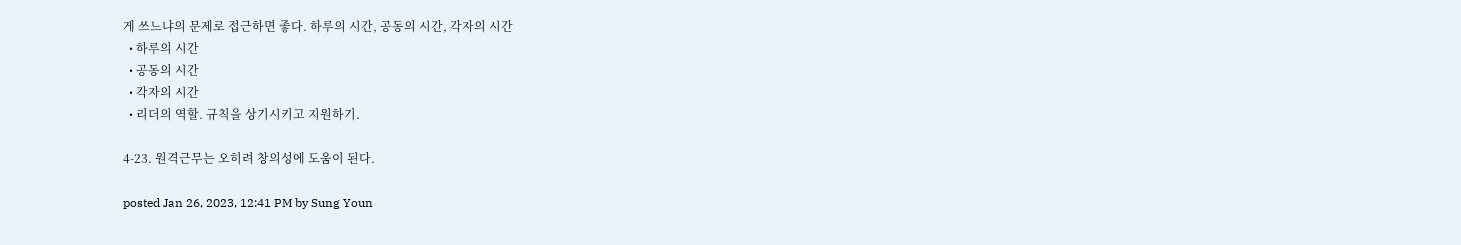게 쓰느냐의 문제로 접근하면 좋다. 하루의 시간, 공동의 시간, 각자의 시간
  • 하루의 시간
  • 공동의 시간
  • 각자의 시간
  • 리더의 역할. 규칙을 상기시키고 지원하기.

4-23. 원격근무는 오히려 창의성에 도움이 된다.

posted Jan 26, 2023, 12:41 PM by Sung Youn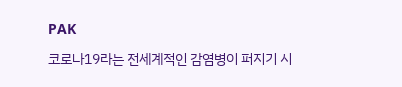PAK

코로나19라는 전세계적인 감염병이 퍼지기 시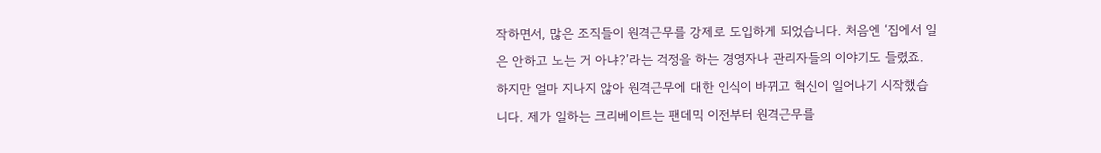작하면서, 많은 조직들이 원격근무를 강제로 도입하게 되었습니다. 처음엔 ‘집에서 일은 안하고 노는 거 아냐?’라는 걱정을 하는 경영자나 관리자들의 이야기도 들렸죠. 하지만 얼마 지나지 않아 원격근무에 대한 인식이 바뀌고 혁신이 일어나기 시작했습니다. 제가 일하는 크리베이트는 팬데믹 이전부터 원격근무를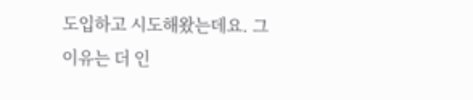도입하고 시도해왔는데요. 그 이유는 더 인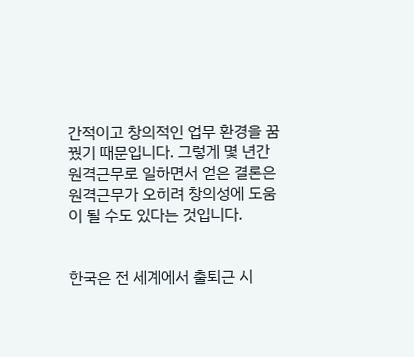간적이고 창의적인 업무 환경을 꿈꿨기 때문입니다. 그렇게 몇 년간 원격근무로 일하면서 얻은 결론은 원격근무가 오히려 창의성에 도움이 될 수도 있다는 것입니다.


한국은 전 세계에서 출퇴근 시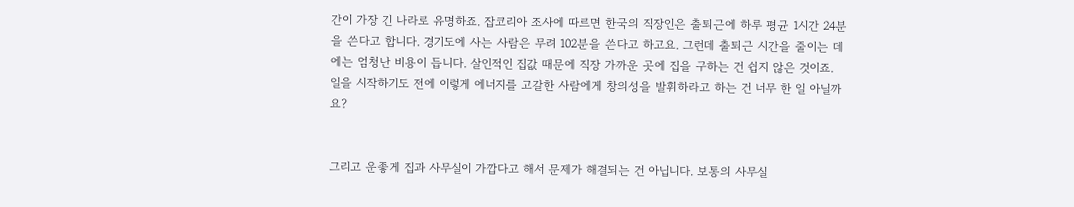간이 가장 긴 나라로 유명하죠. 잡코리아 조사에 따르면 한국의 직장인은 출퇴근에 하루 평균 1시간 24분을 쓴다고 합니다. 경기도에 사는 사람은 무려 102분을 쓴다고 하고요. 그런데 출퇴근 시간을 줄이는 데에는 엄청난 비용이 듭니다. 살인적인 집값 때문에 직장 가까운 곳에 집을 구하는 건 쉽지 않은 것이죠. 일을 시작하기도 전에 이렇게 에너지를 고갈한 사람에게 창의성을 발휘하라고 하는 건 너무 한 일 아닐까요?


그리고 운좋게 집과 사무실이 가깝다고 해서 문제가 해결되는 건 아닙니다. 보통의 사무실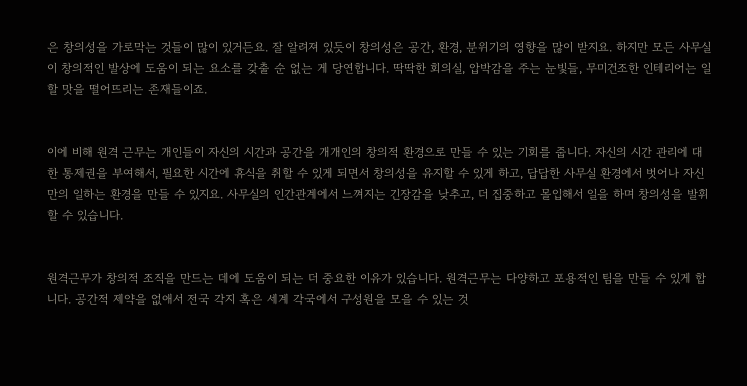은 창의성을 가로막는 것들이 많이 있거든요. 잘 알려져 있듯이 창의성은 공간, 환경, 분위기의 영향을 많이 받지요. 하지만 모든 사무실이 창의적인 발상에 도움이 되는 요소를 갖출 순 없는 게 당연합니다. 딱딱한 회의실, 압박감을 주는 눈빛들, 무미건조한 인테리어는 일할 맛을 떨어뜨리는 존재들이죠.


이에 비해 원격 근무는 개인들이 자신의 시간과 공간을 개개인의 창의적 환경으로 만들 수 있는 기회를 줍니다. 자신의 시간 관리에 대한 통제권을 부여해서, 필요한 시간에 휴식을 취할 수 있게 되면서 창의성을 유지할 수 있게 하고, 답답한 사무실 환경에서 벗어나 자신만의 일하는 환경을 만들 수 있지요. 사무실의 인간관계에서 느껴지는 긴장감을 낮추고, 더 집중하고 몰입해서 일을 하며 창의성을 발휘할 수 있습니다.


원격근무가 창의적 조직을 만드는 데에 도움이 되는 더 중요한 이유가 있습니다. 원격근무는 다양하고 포용적인 팀을 만들 수 있게 합니다. 공간적 제약을 없애서 전국 각지 혹은 세계 각국에서 구성원을 모을 수 있는 것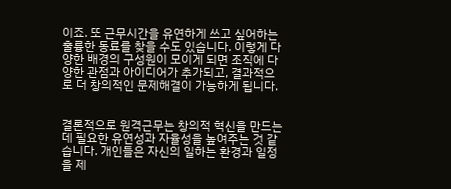이죠. 또 근무시간을 유연하게 쓰고 싶어하는 훌륭한 동료를 찾을 수도 있습니다. 이렇게 다양한 배경의 구성원이 모이게 되면 조직에 다양한 관점과 아이디어가 추가되고, 결과적으로 더 창의적인 문제해결이 가능하게 됩니다.


결론적으로 원격근무는 창의적 혁신을 만드는데 필요한 유연성과 자율성을 높여주는 것 같습니다. 개인들은 자신의 일하는 환경과 일정을 제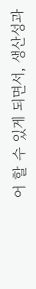어 할 수 있게 되면서, 생산성과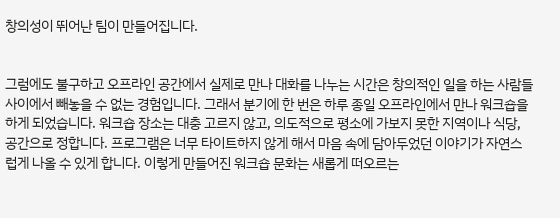창의성이 뛰어난 팀이 만들어집니다.


그럼에도 불구하고 오프라인 공간에서 실제로 만나 대화를 나누는 시간은 창의적인 일을 하는 사람들 사이에서 빼놓을 수 없는 경험입니다. 그래서 분기에 한 번은 하루 종일 오프라인에서 만나 워크숍을 하게 되었습니다. 워크숍 장소는 대충 고르지 않고, 의도적으로 평소에 가보지 못한 지역이나 식당, 공간으로 정합니다. 프로그램은 너무 타이트하지 않게 해서 마음 속에 담아두었던 이야기가 자연스럽게 나올 수 있게 합니다. 이렇게 만들어진 워크숍 문화는 새롭게 떠오르는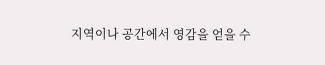지역이나 공간에서 영감을 얻을 수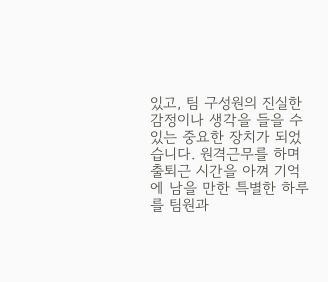있고, 팀 구성원의 진실한 감정이나 생각을 들을 수 있는 중요한 장치가 되었습니다. 원격근무를 하며 출퇴근 시간을 아껴 기억에 남을 만한 특별한 하루를 팀원과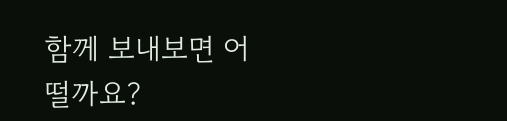함께 보내보면 어떨까요?